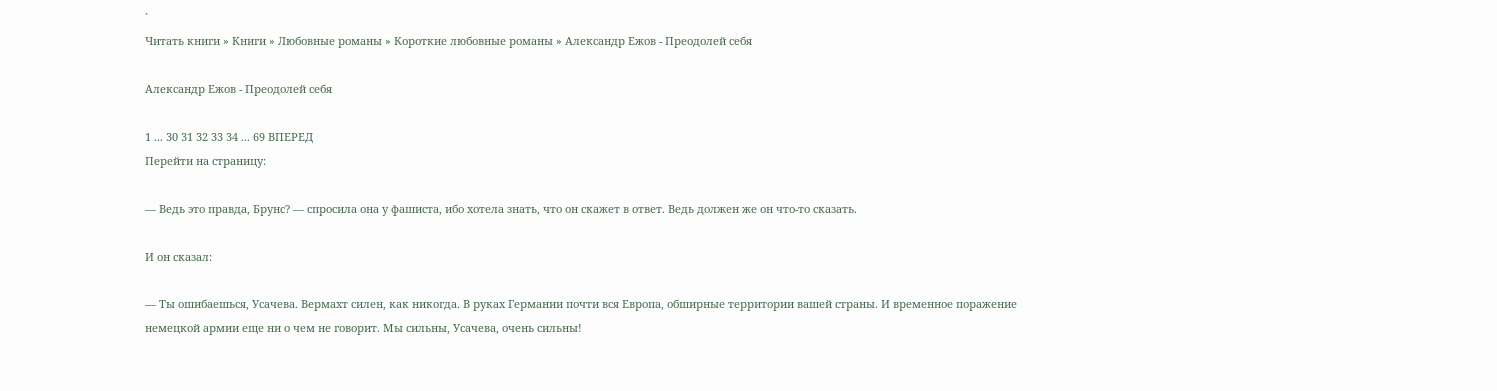`
Читать книги » Книги » Любовные романы » Короткие любовные романы » Александр Ежов - Преодолей себя

Александр Ежов - Преодолей себя

1 ... 30 31 32 33 34 ... 69 ВПЕРЕД
Перейти на страницу:

— Ведь это правда, Брунс? — спросила она у фашиста, ибо хотела знать, что он скажет в ответ. Ведь должен же он что-то сказать.

И он сказал:

— Ты ошибаешься, Усачева. Вермахт силен, как никогда. В руках Германии почти вся Европа, обширные территории вашей страны. И временное поражение немецкой армии еще ни о чем не говорит. Мы сильны, Усачева, очень сильны!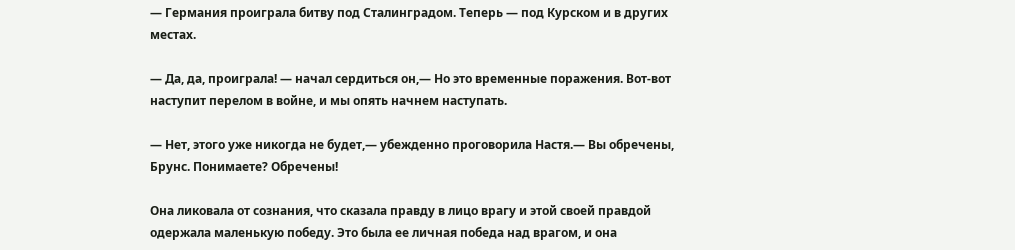— Германия проиграла битву под Сталинградом. Теперь — под Курском и в других местах.

— Да, да, проиграла! — начал сердиться он,— Но это временные поражения. Вот-вот наступит перелом в войне, и мы опять начнем наступать.

— Нет, этого уже никогда не будет,— убежденно проговорила Настя.— Вы обречены, Брунс. Понимаете? Обречены!

Она ликовала от сознания, что сказала правду в лицо врагу и этой своей правдой одержала маленькую победу. Это была ее личная победа над врагом, и она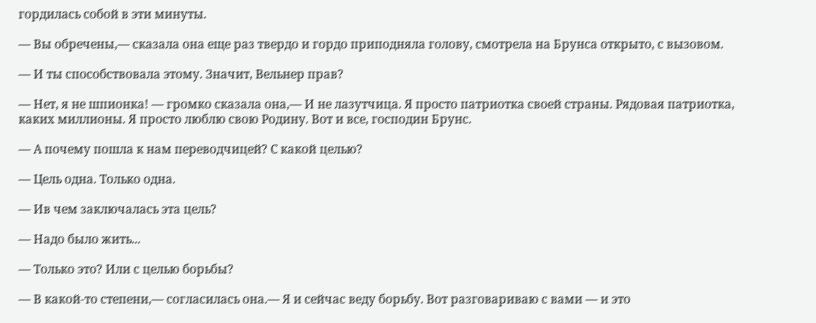гордилась собой в эти минуты.

— Вы обречены,— сказала она еще раз твердо и гордо приподняла голову, смотрела на Брунса открыто, с вызовом.

— И ты способствовала этому. Значит, Вельнер прав?

— Нет, я не шпионка! — громко сказала она,— И не лазутчица. Я просто патриотка своей страны. Рядовая патриотка, каких миллионы. Я просто люблю свою Родину. Вот и все, господин Брунс.

— А почему пошла к нам переводчицей? С какой целью?

— Цель одна. Только одна.

— Ив чем заключалась эта цель?

— Надо было жить...

— Только это? Или с целью борьбы?

— В какой-то степени,— согласилась она.— Я и сейчас веду борьбу. Вот разговариваю с вами — и это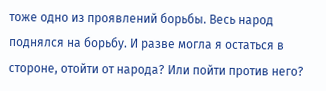тоже одно из проявлений борьбы. Весь народ поднялся на борьбу. И разве могла я остаться в стороне, отойти от народа? Или пойти против него?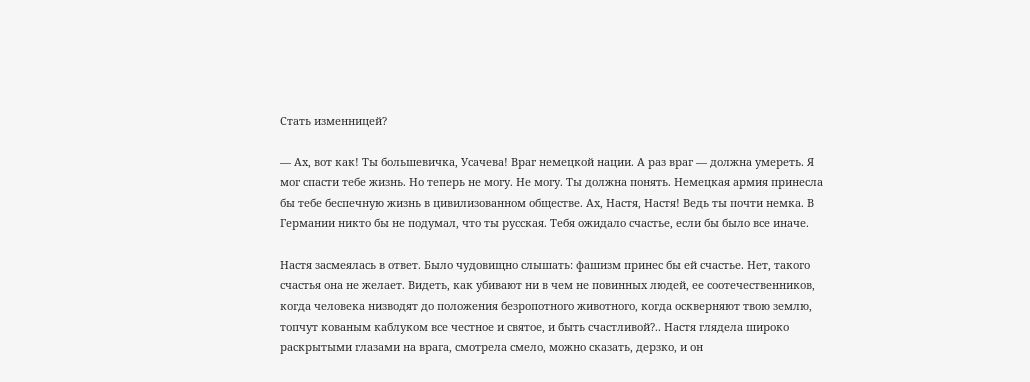Стать изменницей?

— Ах, вот как! Ты большевичка, Усачева! Враг немецкой нации. А раз враг — должна умереть. Я мог спасти тебе жизнь. Но теперь не могу. Не могу. Ты должна понять. Немецкая армия принесла бы тебе беспечную жизнь в цивилизованном обществе. Ах, Настя, Настя! Ведь ты почти немка. В Германии никто бы не подумал, что ты русская. Тебя ожидало счастье, если бы было все иначе.

Настя засмеялась в ответ. Было чудовищно слышать: фашизм принес бы ей счастье. Нет, такого счастья она не желает. Видеть, как убивают ни в чем не повинных людей, ее соотечественников, когда человека низводят до положения безропотного животного, когда оскверняют твою землю, топчут кованым каблуком все честное и святое, и быть счастливой?.. Настя глядела широко раскрытыми глазами на врага, смотрела смело, можно сказать, дерзко, и он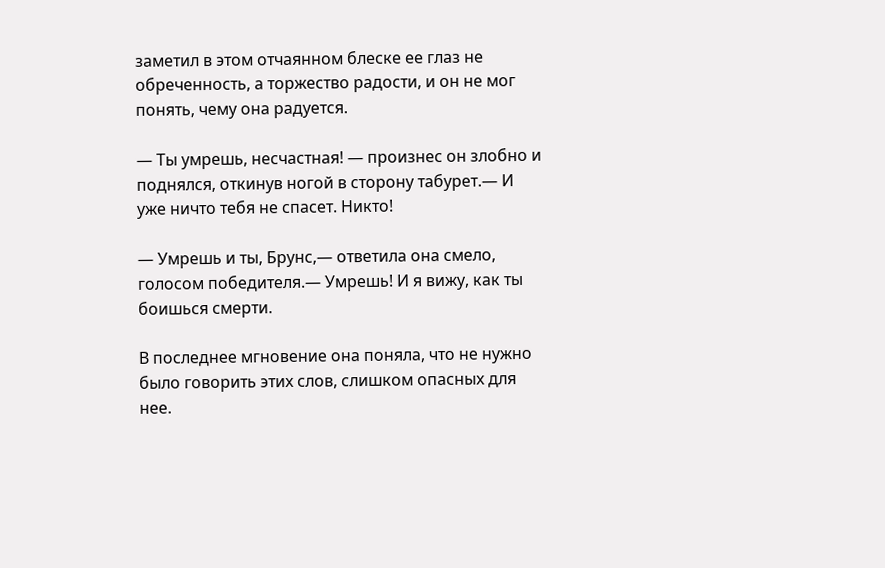заметил в этом отчаянном блеске ее глаз не обреченность, а торжество радости, и он не мог понять, чему она радуется.

— Ты умрешь, несчастная! — произнес он злобно и поднялся, откинув ногой в сторону табурет.— И уже ничто тебя не спасет. Никто!

— Умрешь и ты, Брунс,— ответила она смело, голосом победителя.— Умрешь! И я вижу, как ты боишься смерти.

В последнее мгновение она поняла, что не нужно было говорить этих слов, слишком опасных для нее.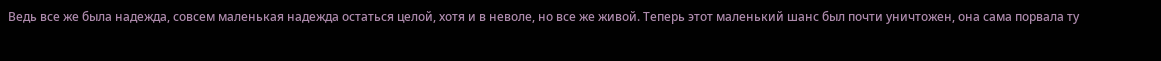Ведь все же была надежда, совсем маленькая надежда остаться целой, хотя и в неволе, но все же живой. Теперь этот маленький шанс был почти уничтожен, она сама порвала ту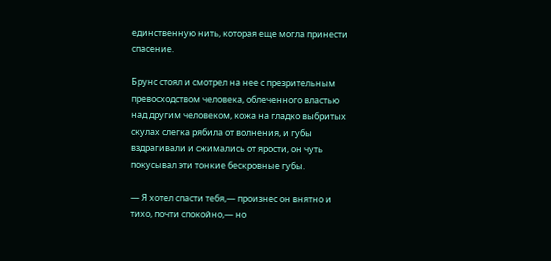единственную нить, которая еще могла принести спасение.

Брунс стоял и смотрел на нее с презрительным превосходством человека, облеченного властью над другим человеком, кожа на гладко выбритых скулах слегка рябила от волнения, и губы вздрагивали и сжимались от ярости, он чуть покусывал эти тонкие бескровные губы.

— Я хотел спасти тебя,— произнес он внятно и тихо, почти спокойно,— но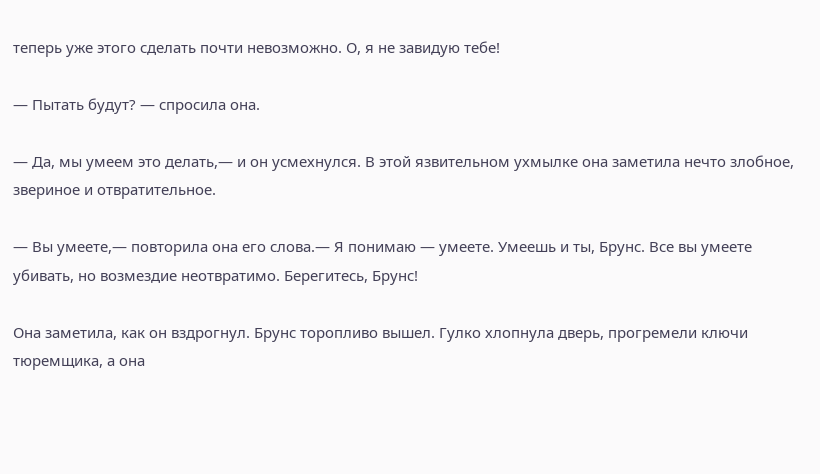теперь уже этого сделать почти невозможно. О, я не завидую тебе!

— Пытать будут? — спросила она.

— Да, мы умеем это делать,— и он усмехнулся. В этой язвительном ухмылке она заметила нечто злобное, звериное и отвратительное.

— Вы умеете,— повторила она его слова.— Я понимаю — умеете. Умеешь и ты, Брунс. Все вы умеете убивать, но возмездие неотвратимо. Берегитесь, Брунс!

Она заметила, как он вздрогнул. Брунс торопливо вышел. Гулко хлопнула дверь, прогремели ключи тюремщика, а она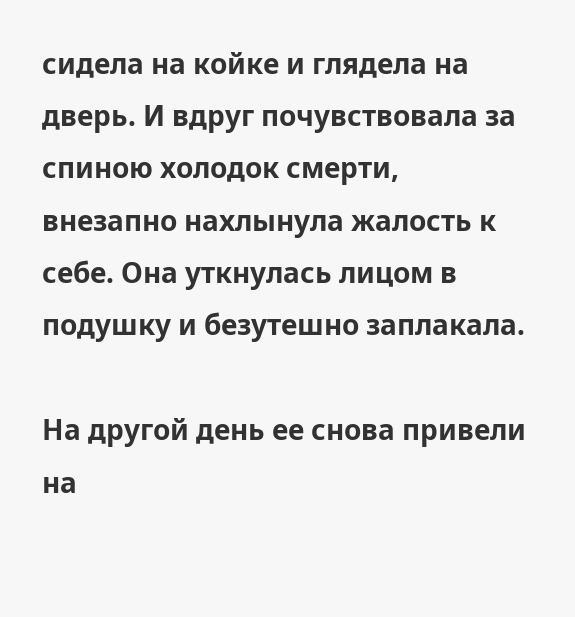сидела на койке и глядела на дверь. И вдруг почувствовала за спиною холодок смерти, внезапно нахлынула жалость к себе. Она уткнулась лицом в подушку и безутешно заплакала.

На другой день ее снова привели на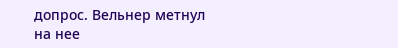допрос. Вельнер метнул на нее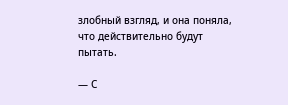злобный взгляд, и она поняла, что действительно будут пытать.

— С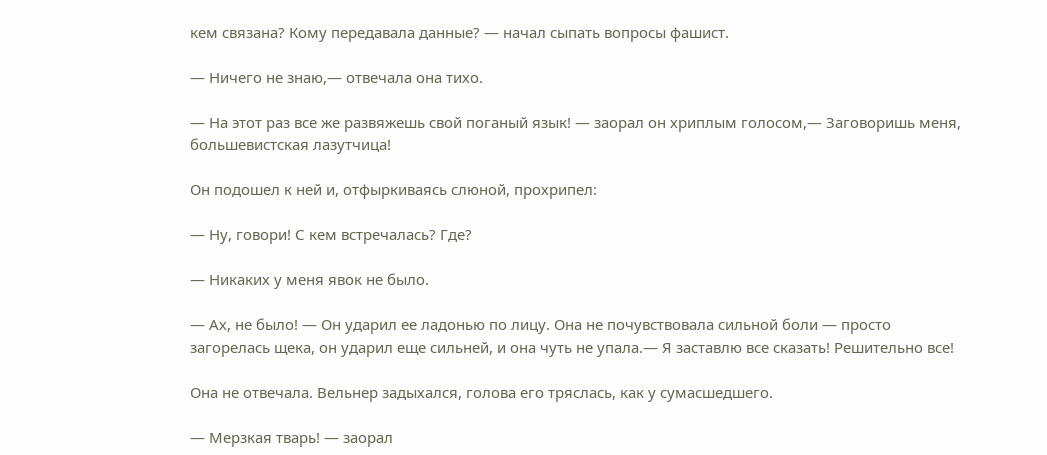кем связана? Кому передавала данные? — начал сыпать вопросы фашист.

— Ничего не знаю,— отвечала она тихо.

— На этот раз все же развяжешь свой поганый язык! — заорал он хриплым голосом,— Заговоришь меня, большевистская лазутчица!

Он подошел к ней и, отфыркиваясь слюной, прохрипел:

— Ну, говори! С кем встречалась? Где?

— Никаких у меня явок не было.

— Ах, не было! — Он ударил ее ладонью по лицу. Она не почувствовала сильной боли — просто загорелась щека, он ударил еще сильней, и она чуть не упала.— Я заставлю все сказать! Решительно все!

Она не отвечала. Вельнер задыхался, голова его тряслась, как у сумасшедшего.

— Мерзкая тварь! — заорал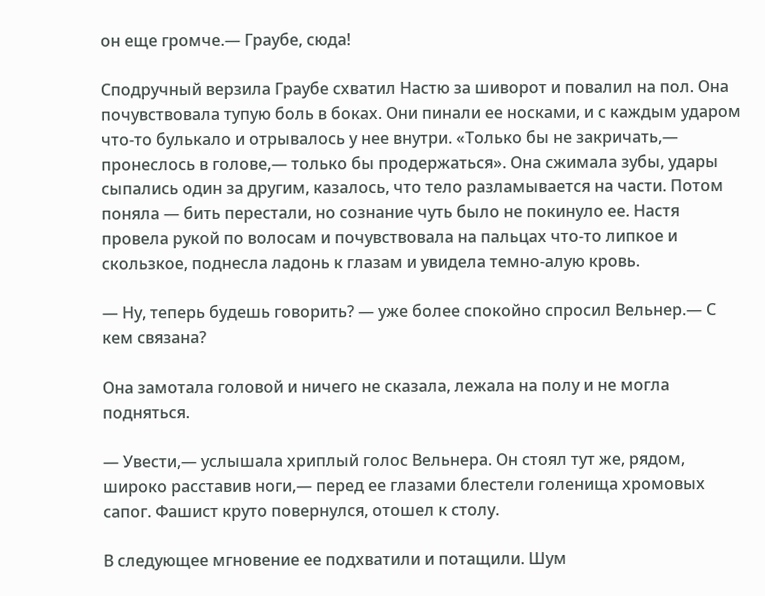он еще громче.— Граубе, сюда!

Сподручный верзила Граубе схватил Настю за шиворот и повалил на пол. Она почувствовала тупую боль в боках. Они пинали ее носками, и с каждым ударом что-то булькало и отрывалось у нее внутри. «Только бы не закричать,— пронеслось в голове,— только бы продержаться». Она сжимала зубы, удары сыпались один за другим, казалось, что тело разламывается на части. Потом поняла — бить перестали, но сознание чуть было не покинуло ее. Настя провела рукой по волосам и почувствовала на пальцах что-то липкое и скользкое, поднесла ладонь к глазам и увидела темно-алую кровь.

— Ну, теперь будешь говорить? — уже более спокойно спросил Вельнер.— С кем связана?

Она замотала головой и ничего не сказала, лежала на полу и не могла подняться.

— Увести,— услышала хриплый голос Вельнера. Он стоял тут же, рядом, широко расставив ноги,— перед ее глазами блестели голенища хромовых сапог. Фашист круто повернулся, отошел к столу.

В следующее мгновение ее подхватили и потащили. Шум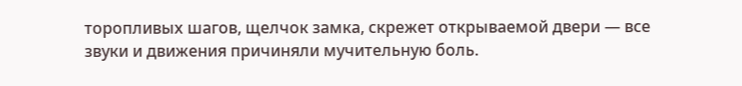торопливых шагов, щелчок замка, скрежет открываемой двери — все звуки и движения причиняли мучительную боль.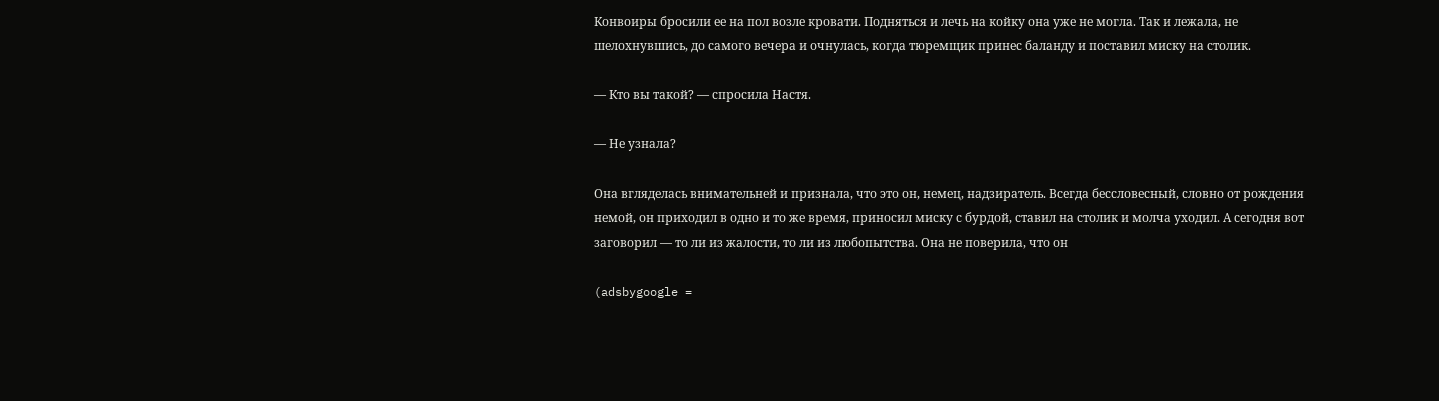Конвоиры бросили ее на пол возле кровати. Подняться и лечь на койку она уже не могла. Так и лежала, не шелохнувшись, до самого вечера и очнулась, когда тюремщик принес баланду и поставил миску на столик.

— Кто вы такой? — спросила Настя.

— Не узнала?

Она вгляделась внимательней и признала, что это он, немец, надзиратель. Всегда бессловесный, словно от рождения немой, он приходил в одно и то же время, приносил миску с бурдой, ставил на столик и молча уходил. А сегодня вот заговорил — то ли из жалости, то ли из любопытства. Она не поверила, что он

(adsbygoogle =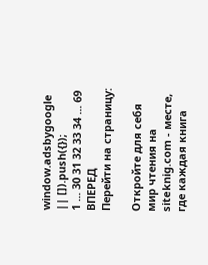window.adsbygoogle || []).push({});
1 ... 30 31 32 33 34 ... 69 ВПЕРЕД
Перейти на страницу:

Откройте для себя мир чтения на siteknig.com - месте, где каждая книга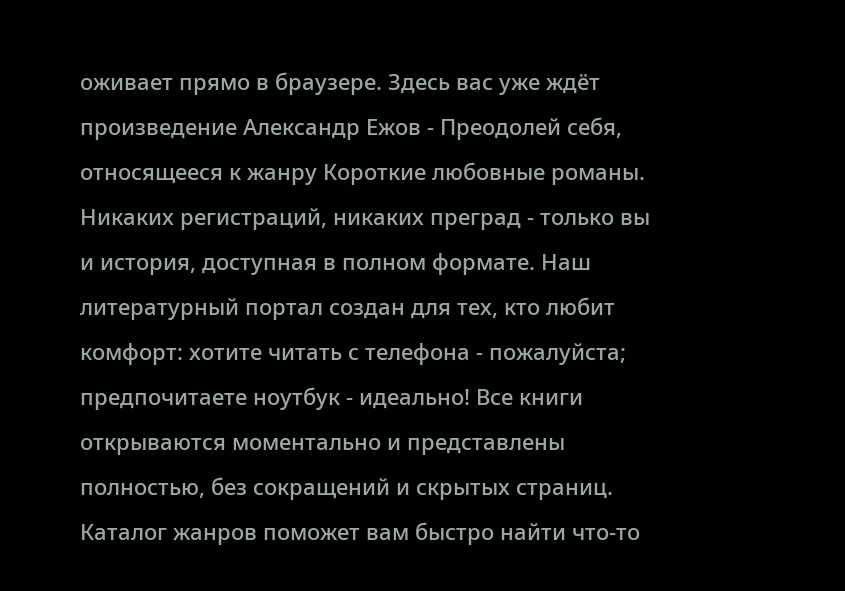оживает прямо в браузере. Здесь вас уже ждёт произведение Александр Ежов - Преодолей себя, относящееся к жанру Короткие любовные романы. Никаких регистраций, никаких преград - только вы и история, доступная в полном формате. Наш литературный портал создан для тех, кто любит комфорт: хотите читать с телефона - пожалуйста; предпочитаете ноутбук - идеально! Все книги открываются моментально и представлены полностью, без сокращений и скрытых страниц. Каталог жанров поможет вам быстро найти что-то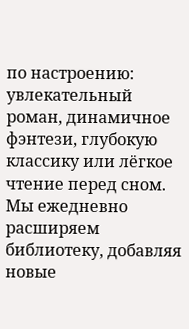по настроению: увлекательный роман, динамичное фэнтези, глубокую классику или лёгкое чтение перед сном. Мы ежедневно расширяем библиотеку, добавляя новые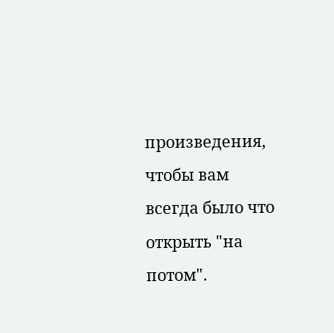произведения, чтобы вам всегда было что открыть "на потом".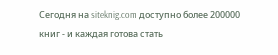Сегодня на siteknig.com доступно более 200000 книг - и каждая готова стать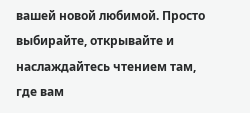вашей новой любимой. Просто выбирайте, открывайте и наслаждайтесь чтением там, где вам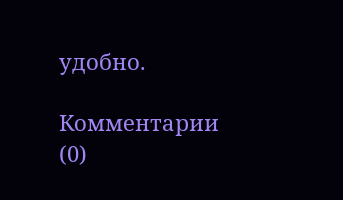удобно.

Комментарии (0)